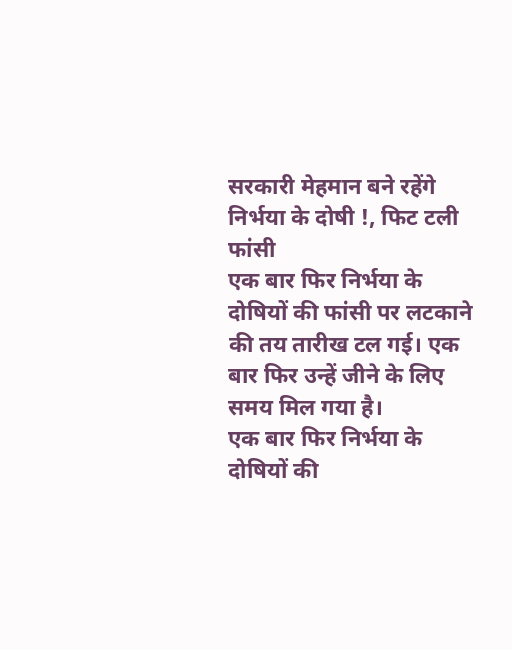सरकारी मेहमान बने रहेंगे निर्भया के दोषी !, फिट टली फांसी
एक बार फिर निर्भया के दोषियों की फांसी पर लटकाने की तय तारीख टल गई। एक बार फिर उन्हें जीने के लिए समय मिल गया है।
एक बार फिर निर्भया के दोषियों की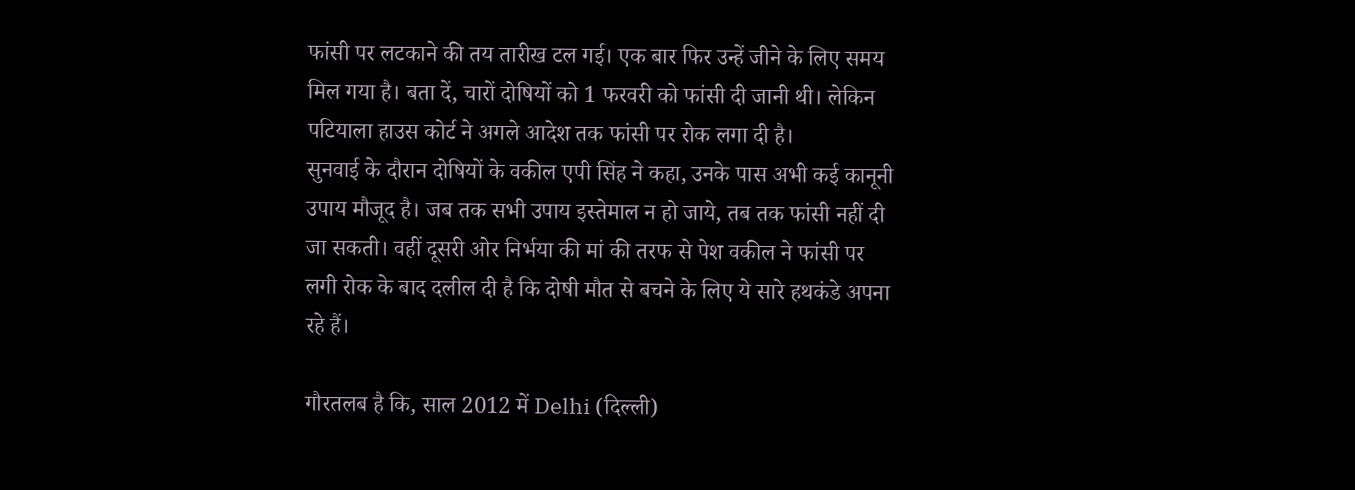फांसी पर लटकाने की तय तारीख टल गई। एक बार फिर उन्हें जीने के लिए समय मिल गया है। बता दें, चारों दोषियों को 1 फरवरी को फांसी दी जानी थी। लेकिन पटियाला हाउस कोर्ट ने अगले आदेश तक फांसी पर रोक लगा दी है।
सुनवाई के दौरान दोषियों के वकील एपी सिंह ने कहा, उनके पास अभी कई कानूनी उपाय मौजूद है। जब तक सभी उपाय इस्तेमाल न हो जाये, तब तक फांसी नहीं दी जा सकती। वहीं दूसरी ओर निर्भया की मां की तरफ से पेश वकील ने फांसी पर लगी रोक के बाद दलील दी है कि दोषी मौत से बचने के लिए ये सारे हथकंडे अपना रहे हैं।

गौरतलब है कि, साल 2012 में Delhi (दिल्ली)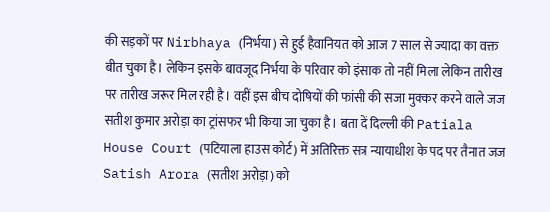की सड़कों पर Nirbhaya (निर्भया) से हुई हैवानियत को आज 7 साल से ज्यादा का वक्त बीत चुका है। लेकिन इसके बावजूद निर्भया के परिवार को इंसाक तो नहीं मिला लेकिन तारीख पर तारीख जरूर मिल रही है। वहीं इस बीच दोषियों की फांसी की सजा मुक्कर करने वाले जज सतीश कुमार अरोड़ा का ट्रांसफर भी किया जा चुका है। बता दें दिल्ली की Patiala House Court (पटियाला हाउस कोर्ट) में अतिरिक्त सत्र न्यायाधीश के पद पर तैनात जज Satish Arora (सतीश अरोड़ा) को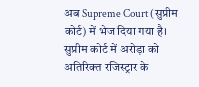अब Supreme Court (सुप्रीम कोर्ट) में भेज दिया गया है। सुप्रीम कोर्ट में अरोड़ा को अतिरिक्त रजिस्ट्रार के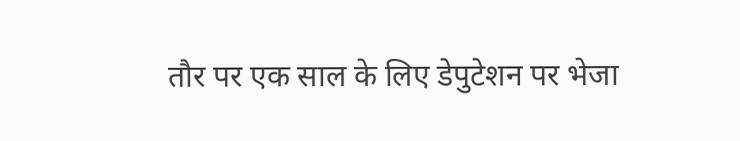तौर पर एक साल के लिए डेपुटेशन पर भेजा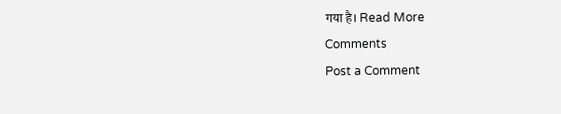गया है। Read More
Comments
Post a Comment